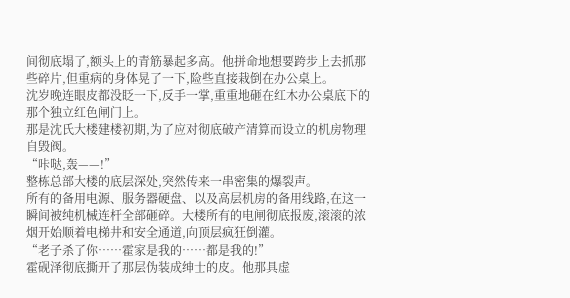间彻底塌了,额头上的青筋暴起多高。他拼命地想要跨步上去抓那些碎片,但重病的身体晃了一下,险些直接栽倒在办公桌上。
沈岁晚连眼皮都没眨一下,反手一掌,重重地砸在红木办公桌底下的那个独立红色闸门上。
那是沈氏大楼建楼初期,为了应对彻底破产清算而设立的机房物理自毁阀。
“咔哒,轰——!”
整栋总部大楼的底层深处,突然传来一串密集的爆裂声。
所有的备用电源、服务器硬盘、以及高层机房的备用线路,在这一瞬间被纯机械连杆全部砸碎。大楼所有的电闸彻底报废,滚滚的浓烟开始顺着电梯井和安全通道,向顶层疯狂倒灌。
“老子杀了你……霍家是我的……都是我的!”
霍砚泽彻底撕开了那层伪装成绅士的皮。他那具虚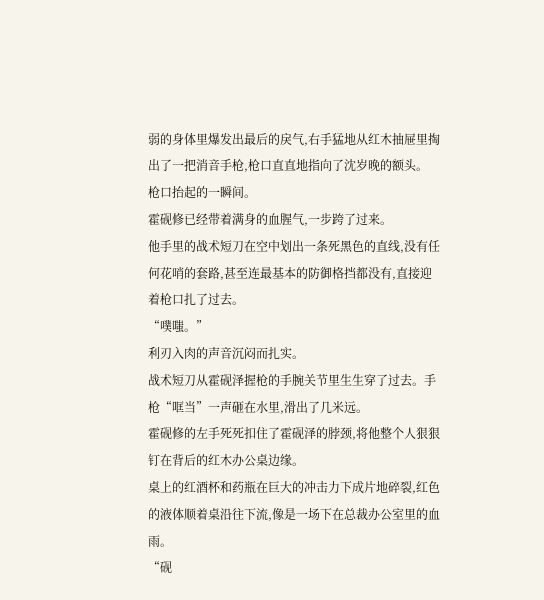弱的身体里爆发出最后的戾气,右手猛地从红木抽屉里掏出了一把消音手枪,枪口直直地指向了沈岁晚的额头。
枪口抬起的一瞬间。
霍砚修已经带着满身的血腥气,一步跨了过来。
他手里的战术短刀在空中划出一条死黑色的直线,没有任何花哨的套路,甚至连最基本的防御格挡都没有,直接迎着枪口扎了过去。
“噗嗤。”
利刃入肉的声音沉闷而扎实。
战术短刀从霍砚泽握枪的手腕关节里生生穿了过去。手枪“哐当”一声砸在水里,滑出了几米远。
霍砚修的左手死死扣住了霍砚泽的脖颈,将他整个人狠狠钉在背后的红木办公桌边缘。
桌上的红酒杯和药瓶在巨大的冲击力下成片地碎裂,红色的液体顺着桌沿往下流,像是一场下在总裁办公室里的血雨。
“砚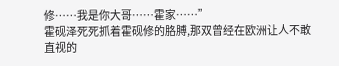修……我是你大哥……霍家……”
霍砚泽死死抓着霍砚修的胳膊,那双曾经在欧洲让人不敢直视的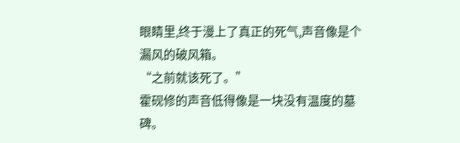眼睛里,终于漫上了真正的死气,声音像是个漏风的破风箱。
“之前就该死了。”
霍砚修的声音低得像是一块没有温度的墓碑。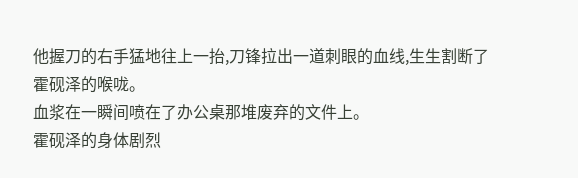他握刀的右手猛地往上一抬,刀锋拉出一道刺眼的血线,生生割断了霍砚泽的喉咙。
血浆在一瞬间喷在了办公桌那堆废弃的文件上。
霍砚泽的身体剧烈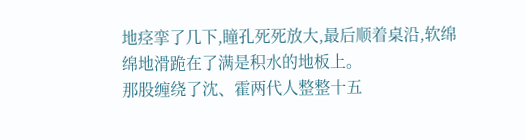地痉挛了几下,瞳孔死死放大,最后顺着桌沿,软绵绵地滑跪在了满是积水的地板上。
那股缠绕了沈、霍两代人整整十五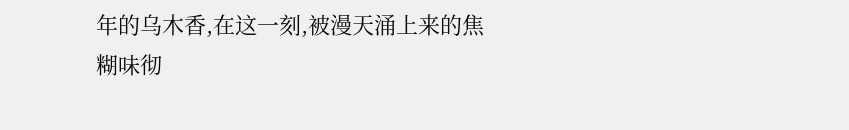年的乌木香,在这一刻,被漫天涌上来的焦糊味彻